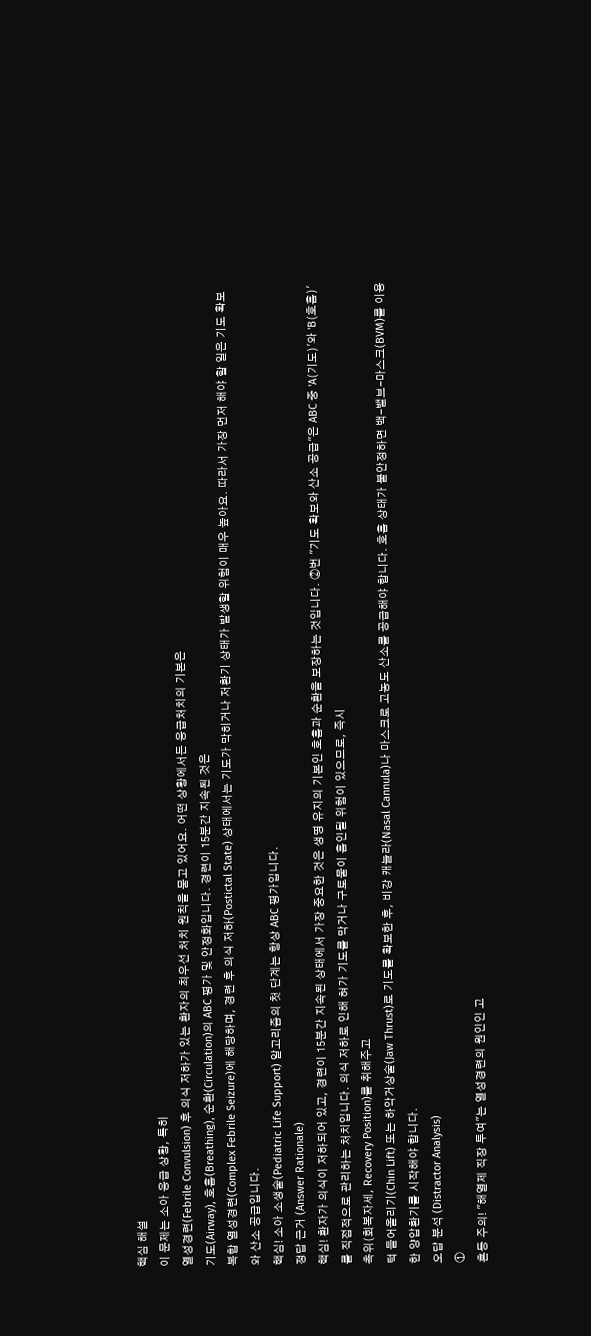핵심 해설
이 문제는 소아 응급 상황, 특히
열성경련(Febrile Convulsion) 후 의식 저하가 있는 환자의 최우선 처치 원칙을 묻고 있어요. 어떤 상황에서든 응급처치의 기본은
기도(Airway), 호흡(Breathing), 순환(Circulation)의 ABC 평가 및 안정화입니다. 경련이 15분간 지속된 것은
복합 열성경련(Complex Febrile Seizure)에 해당하며, 경련 후 의식 저하(Postictal State) 상태에서는 기도가 막히거나 저환기 상태가 발생할 위험이 매우 높아요. 따라서 가장 먼저 해야 할 일은 기도 확보와 산소 공급입니다.
핵심! 소아 소생술(Pediatric Life Support) 알고리즘의 첫 단계는 항상 ABC 평가입니다.
정답 근거 (Answer Rationale)
핵심! 환자가 의식이 저하되어 있고, 경련이 15분간 지속된 상태에서 가장 중요한 것은 생명 유지의 기본인 호흡과 순환을 보장하는 것입니다. ②번 "기도 확보와 산소 공급"은 ABC 중 'A(기도)'와 'B(호흡)'를 직접적으로 관리하는 처치입니다. 의식 저하로 인해 혀가 기도를 막거나 구토물이 흡인될 위험이 있으므로, 즉시
측위(회복자세, Recovery Position)를 취해주고
턱 들어올리기(Chin Lift) 또는 하악거상술(Jaw Thrust)로 기도를 확보한 후, 비강 캐뉼라(Nasal Cannula)나 마스크로 고농도 산소를 공급해야 합니다. 호흡 상태가 불안정하면 백-밸브-마스크(BVM)를 이용한 양압환기를 시작해야 합니다.
오답 분석 (Distractor Analysis)
①
혼동 주의! "해열제 직장 투여"는 열성경련의 원인인 고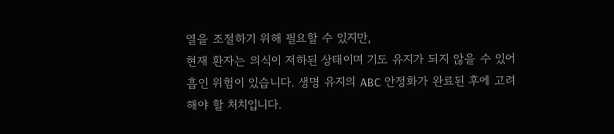열을 조절하기 위해 필요할 수 있지만,
현재 환자는 의식이 저하된 상태이며 기도 유지가 되지 않을 수 있어 흡인 위험이 있습니다. 생명 유지의 ABC 안정화가 완료된 후에 고려해야 할 처치입니다.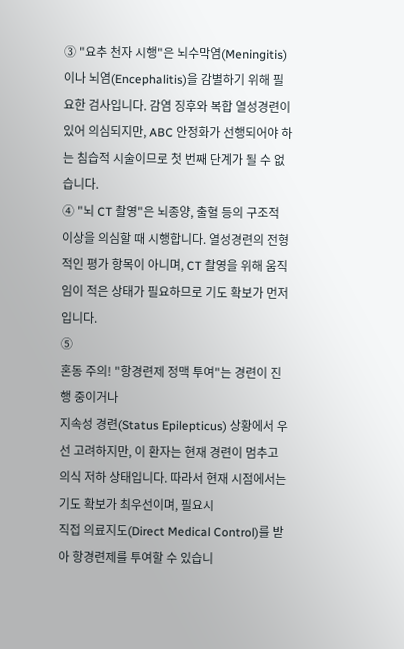③ "요추 천자 시행"은 뇌수막염(Meningitis)이나 뇌염(Encephalitis)을 감별하기 위해 필요한 검사입니다. 감염 징후와 복합 열성경련이 있어 의심되지만, ABC 안정화가 선행되어야 하는 침습적 시술이므로 첫 번째 단계가 될 수 없습니다.
④ "뇌 CT 촬영"은 뇌종양, 출혈 등의 구조적 이상을 의심할 때 시행합니다. 열성경련의 전형적인 평가 항목이 아니며, CT 촬영을 위해 움직임이 적은 상태가 필요하므로 기도 확보가 먼저입니다.
⑤
혼동 주의! "항경련제 정맥 투여"는 경련이 진행 중이거나
지속성 경련(Status Epilepticus) 상황에서 우선 고려하지만, 이 환자는 현재 경련이 멈추고 의식 저하 상태입니다. 따라서 현재 시점에서는 기도 확보가 최우선이며, 필요시
직접 의료지도(Direct Medical Control)를 받아 항경련제를 투여할 수 있습니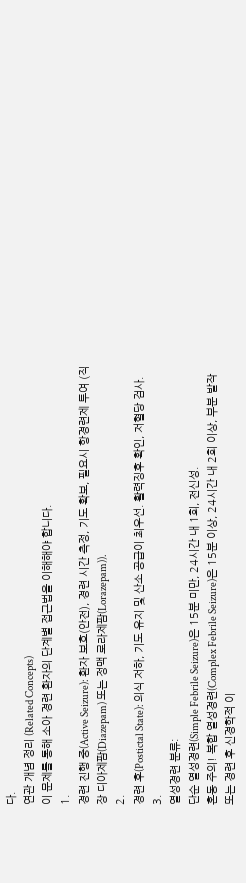다.
연관 개념 정리 (Related Concepts)
이 문제를 통해 소아 경련 환자의 단계별 접근법을 이해해야 합니다.
1.
경련 진행 중(Active Seizure): 환자 보호(안전), 경련 시간 측정, 기도 확보, 필요시 항경련제 투여 (직장 디아제팜(Diazepam) 또는 정맥 로라제팜(Lorazepam)).
2.
경련 후(Postictal State): 의식 저하, 기도 유지 및 산소 공급이 최우선. 활력징후 확인, 저혈당 검사.
3.
열성경련 분류:
단순 열성경련(Simple Febrile Seizure)은 15분 미만, 24시간 내 1회, 전신성.
혼동 주의! 복합 열성경련(Complex Febrile Seizure)은 15분 이상, 24시간 내 2회 이상, 부분 발작 또는 경련 후 신경학적 이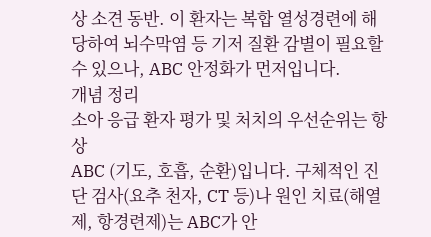상 소견 동반. 이 환자는 복합 열성경련에 해당하여 뇌수막염 등 기저 질환 감별이 필요할 수 있으나, ABC 안정화가 먼저입니다.
개념 정리
소아 응급 환자 평가 및 처치의 우선순위는 항상
ABC (기도, 호흡, 순환)입니다. 구체적인 진단 검사(요추 천자, CT 등)나 원인 치료(해열제, 항경련제)는 ABC가 안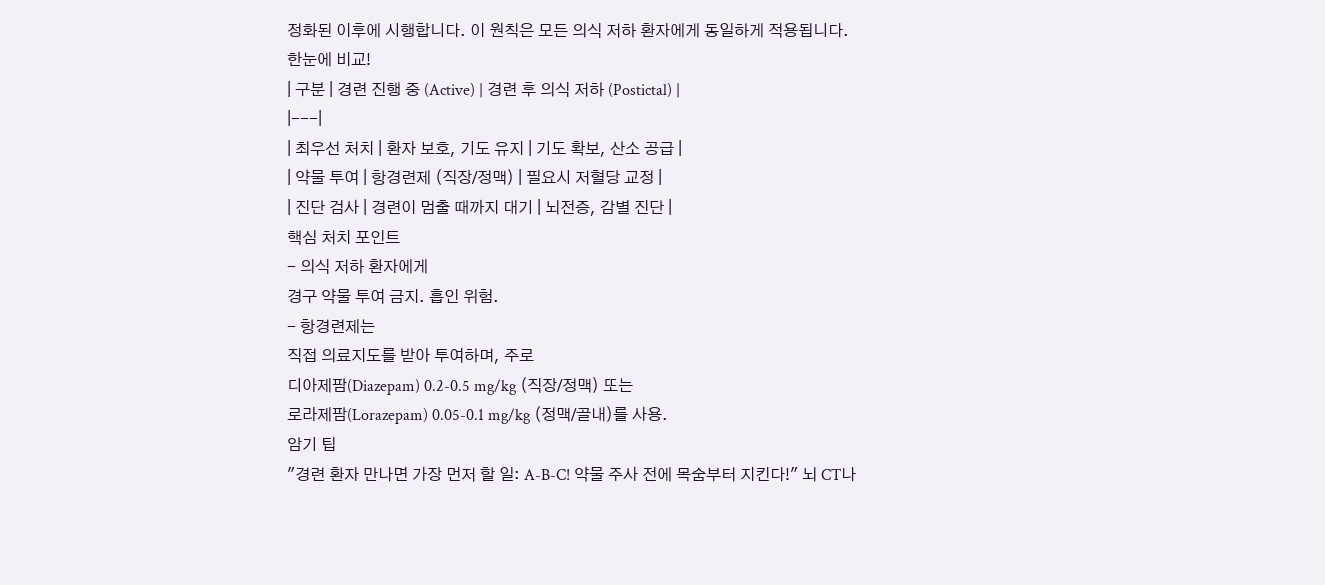정화된 이후에 시행합니다. 이 원칙은 모든 의식 저하 환자에게 동일하게 적용됩니다.
한눈에 비교!
| 구분 | 경련 진행 중 (Active) | 경련 후 의식 저하 (Postictal) |
|---|
| 최우선 처치 | 환자 보호, 기도 유지 | 기도 확보, 산소 공급 |
| 약물 투여 | 항경련제 (직장/정맥) | 필요시 저혈당 교정 |
| 진단 검사 | 경련이 멈출 때까지 대기 | 뇌전증, 감별 진단 |
핵심 처치 포인트
- 의식 저하 환자에게
경구 약물 투여 금지. 흡인 위험.
- 항경련제는
직접 의료지도를 받아 투여하며, 주로
디아제팜(Diazepam) 0.2-0.5 mg/kg (직장/정맥) 또는
로라제팜(Lorazepam) 0.05-0.1 mg/kg (정맥/골내)를 사용.
암기 팁
"경련 환자 만나면 가장 먼저 할 일: A-B-C! 약물 주사 전에 목숨부터 지킨다!" 뇌 CT나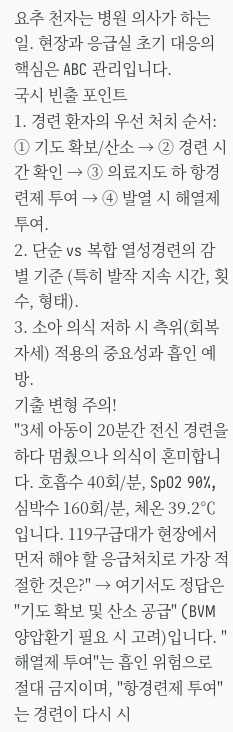요추 천자는 병원 의사가 하는 일. 현장과 응급실 초기 대응의 핵심은 ABC 관리입니다.
국시 빈출 포인트
1. 경련 환자의 우선 처치 순서: ① 기도 확보/산소 → ② 경련 시간 확인 → ③ 의료지도 하 항경련제 투여 → ④ 발열 시 해열제 투여.
2. 단순 vs 복합 열성경련의 감별 기준 (특히 발작 지속 시간, 횟수, 형태).
3. 소아 의식 저하 시 측위(회복자세) 적용의 중요성과 흡인 예방.
기출 변형 주의!
"3세 아동이 20분간 전신 경련을 하다 멈췄으나 의식이 혼미합니다. 호흡수 40회/분, SpO2 90%, 심박수 160회/분, 체온 39.2℃입니다. 119구급대가 현장에서 먼저 해야 할 응급처치로 가장 적절한 것은?" → 여기서도 정답은 "기도 확보 및 산소 공급" (BVM 양압환기 필요 시 고려)입니다. "해열제 투여"는 흡인 위험으로 절대 금지이며, "항경련제 투여"는 경련이 다시 시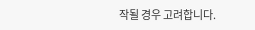작될 경우 고려합니다.